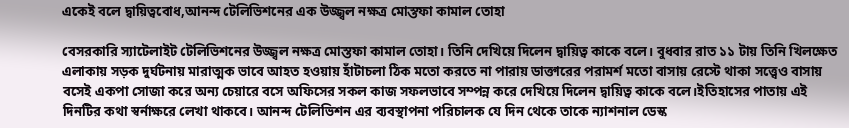একেই বলে দ্বায়িত্ববোধ,আনন্দ টেলিভিশনের এক উজ্জ্বল নক্ষত্র মোস্তফা কামাল তোহা

বেসরকারি স্যাটেলাইট টেলিভিশনের উজ্জ্বল নক্ষত্র মোস্তফা কামাল তোহা। তিনি দেখিয়ে দিলেন দ্বায়িত্ব কাকে বলে। বুধবার রাত ১১ টায় তিনি খিলক্ষেত এলাকায় সড়ক দুর্ঘটনায় মারাত্মক ভাবে আহত হওয়ায় হাঁটাচলা ঠিক মতো করতে না পারায় ডাক্তারের পরামর্শ মতো বাসায় রেস্টে থাকা সত্ত্বেও বাসায় বসেই একপা সোজা করে অন্য চেয়ারে বসে অফিসের সকল কাজ সফলভাবে সম্পন্ন করে দেখিয়ে দিলেন দ্বায়িত্ব কাকে বলে।ইতিহাসের পাতায় এই দিনটির কথা স্বর্নাক্ষরে লেখা থাকবে। আনন্দ টেলিভিশন এর ব্যবস্থাপনা পরিচালক যে দিন থেকে তাকে ন্যাশনাল ডেস্ক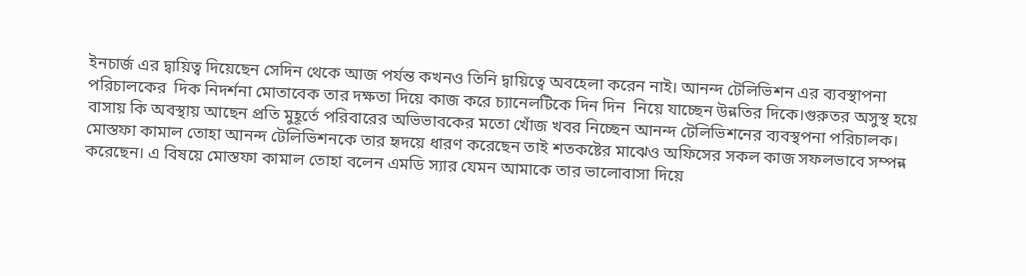ইনচার্জ এর দ্বায়িত্ব দিয়েছেন সেদিন থেকে আজ পর্যন্ত কখনও তিনি দ্বায়িত্বে অবহেলা করেন নাই। আনন্দ টেলিভিশন এর ব্যবস্থাপনা পরিচালকের  দিক নিদর্শনা মোতাবেক তার দক্ষতা দিয়ে কাজ করে চ্যানেলটিকে দিন দিন  নিয়ে যাচ্ছেন উন্নতির দিকে।গুরুতর অসুস্থ হয়ে বাসায় কি অবস্থায় আছেন প্রতি মুহূর্তে পরিবারের অভিভাবকের মতো খোঁজ খবর নিচ্ছেন আনন্দ টেলিভিশনের ব্যবস্থপনা পরিচালক। মোস্তফা কামাল তোহা আনন্দ টেলিভিশনকে তার হৃদয়ে ধারণ করেছেন তাই শতকষ্টের মাঝেও অফিসের সকল কাজ সফলভাবে সম্পন্ন করেছেন। এ বিষয়ে মোস্তফা কামাল তোহা বলেন এমডি স্যার যেমন আমাকে তার ভালোবাসা দিয়ে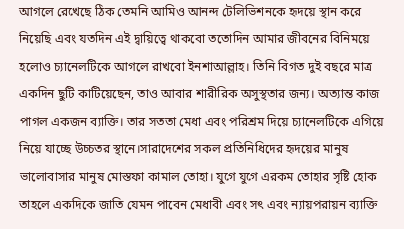আগলে রেখেছে ঠিক তেমনি আমিও আনন্দ টেলিভিশনকে হৃদয়ে স্থান করে নিয়েছি এবং যতদিন এই দ্বায়িত্বে থাকবো ততোদিন আমার জীবনের বিনিময়ে হলোও চ্যানেলটিকে আগলে রাখবো ইনশাআল্লাহ। তিনি বিগত দুই বছরে মাত্র একদিন ছুটি কাটিয়েছেন, তাও আবার শারীরিক অসুস্থতার জন্য। অত্যান্ত কাজ পাগল একজন ব্যাক্তি। তার সততা মেধা এবং পরিশ্রম দিয়ে চ্যানেলটিকে এগিয়ে নিয়ে যাচ্ছে উচ্চতর স্থানে।সারাদেশের সকল প্রতিনিধিদের হৃদয়ের মানুষ ভালোবাসার মানুষ মোস্তফা কামাল তোহা। যুগে যুগে এরকম তোহার সৃষ্টি হোক তাহলে একদিকে জাতি যেমন পাবেন মেধাবী এবং সৎ এবং ন্যায়পরায়ন ব্যাক্তি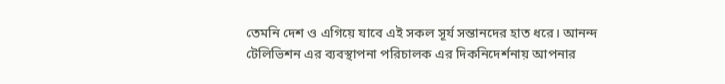তেমনি দেশ ও এগিয়ে যাবে এই সকল সূর্য সন্তানদের হাত ধরে। আনন্দ টেলিভিশন এর ব্যবস্থাপনা পরিচালক এর দিকনিদের্শনায় আপনার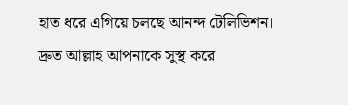হাত ধরে এগিয়ে চলছে আনন্দ টেলিভিশন। দ্রুত আল্লাহ আপনাকে সুস্থ করে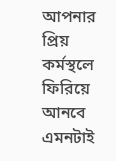আপনার প্রিয় কর্মস্থলে ফিরিয়ে আনবে এমনটাই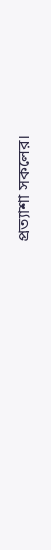প্রত্যাশা সকলের।